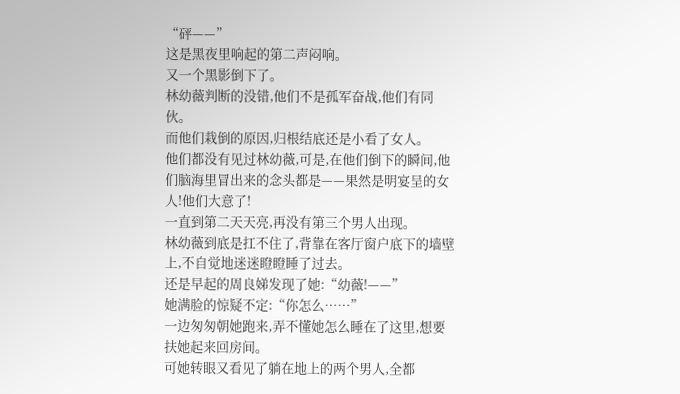“砰——”
这是黑夜里响起的第二声闷响。
又一个黑影倒下了。
林幼薇判断的没错,他们不是孤军奋战,他们有同伙。
而他们栽倒的原因,归根结底还是小看了女人。
他们都没有见过林幼薇,可是,在他们倒下的瞬间,他们脑海里冒出来的念头都是——果然是明宴呈的女人!他们大意了!
一直到第二天天亮,再没有第三个男人出现。
林幼薇到底是扛不住了,背靠在客厅窗户底下的墙壁上,不自觉地迷迷瞪瞪睡了过去。
还是早起的周良娣发现了她:“幼薇!——”
她满脸的惊疑不定:“你怎么……”
一边匆匆朝她跑来,弄不懂她怎么睡在了这里,想要扶她起来回房间。
可她转眼又看见了躺在地上的两个男人,全都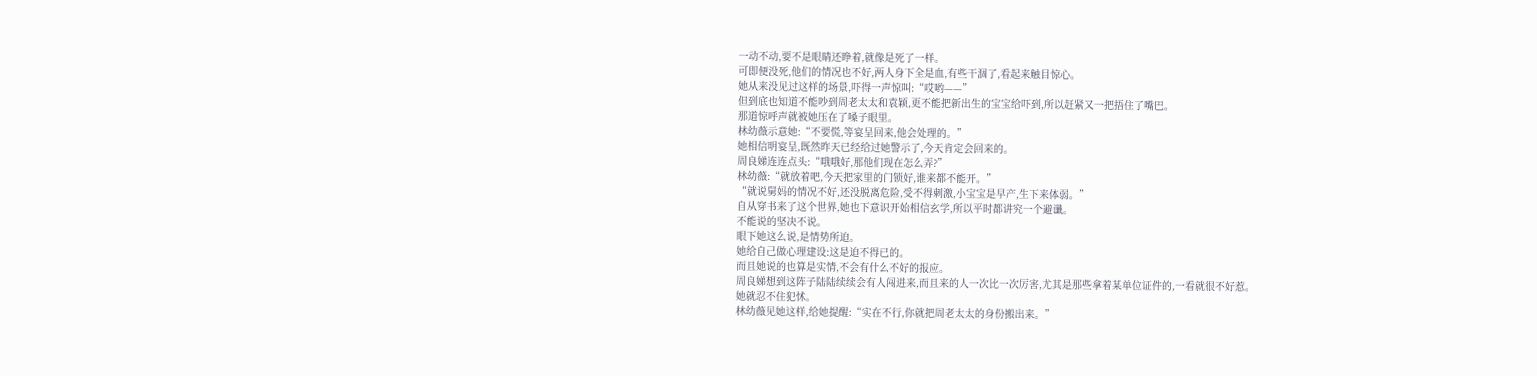一动不动,要不是眼睛还睁着,就像是死了一样。
可即便没死,他们的情况也不好,两人身下全是血,有些干涸了,看起来触目惊心。
她从来没见过这样的场景,吓得一声惊叫:“哎哟——”
但到底也知道不能吵到周老太太和袁颖,更不能把新出生的宝宝给吓到,所以赶紧又一把捂住了嘴巴。
那道惊呼声就被她压在了嗓子眼里。
林幼薇示意她:“不要慌,等宴呈回来,他会处理的。”
她相信明宴呈,既然昨天已经给过她警示了,今天肯定会回来的。
周良娣连连点头:“哦哦好,那他们现在怎么弄?”
林幼薇:“就放着吧,今天把家里的门锁好,谁来都不能开。”
“就说舅妈的情况不好,还没脱离危险,受不得刺激,小宝宝是早产,生下来体弱。”
自从穿书来了这个世界,她也下意识开始相信玄学,所以平时都讲究一个避谶。
不能说的坚决不说。
眼下她这么说,是情势所迫。
她给自己做心理建设:这是迫不得已的。
而且她说的也算是实情,不会有什么不好的报应。
周良娣想到这阵子陆陆续续会有人闯进来,而且来的人一次比一次厉害,尤其是那些拿着某单位证件的,一看就很不好惹。
她就忍不住犯怵。
林幼薇见她这样,给她提醒:“实在不行,你就把周老太太的身份搬出来。”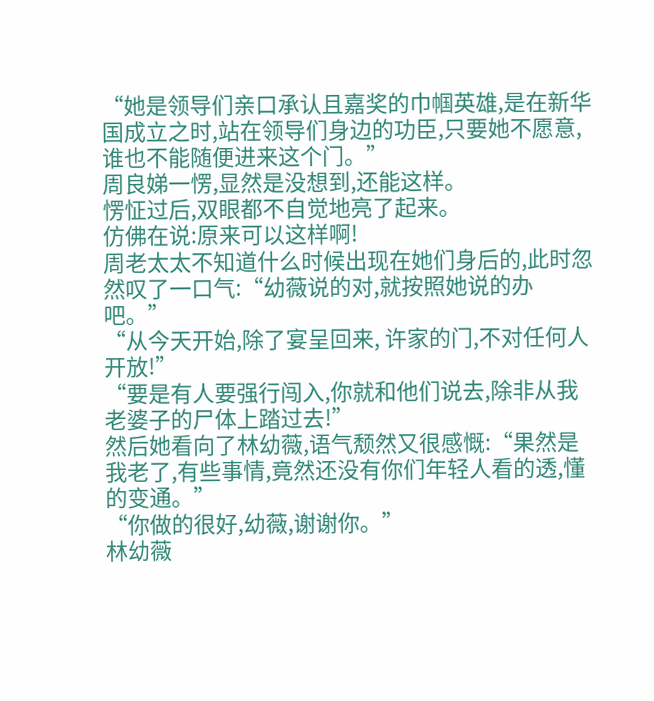“她是领导们亲口承认且嘉奖的巾帼英雄,是在新华国成立之时,站在领导们身边的功臣,只要她不愿意,谁也不能随便进来这个门。”
周良娣一愣,显然是没想到,还能这样。
愣怔过后,双眼都不自觉地亮了起来。
仿佛在说:原来可以这样啊!
周老太太不知道什么时候出现在她们身后的,此时忽然叹了一口气:“幼薇说的对,就按照她说的办吧。”
“从今天开始,除了宴呈回来, 许家的门,不对任何人开放!”
“要是有人要强行闯入,你就和他们说去,除非从我老婆子的尸体上踏过去!”
然后她看向了林幼薇,语气颓然又很感慨:“果然是我老了,有些事情,竟然还没有你们年轻人看的透,懂的变通。”
“你做的很好,幼薇,谢谢你。”
林幼薇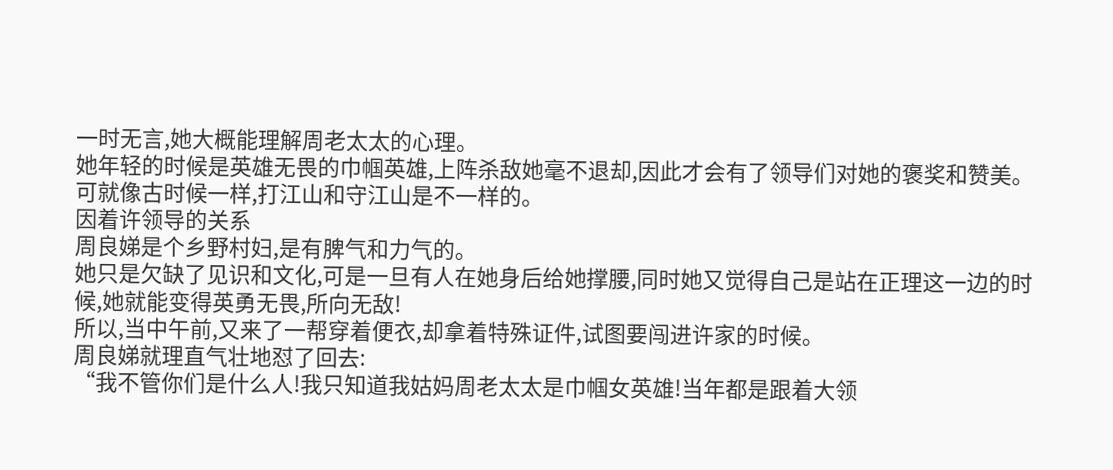一时无言,她大概能理解周老太太的心理。
她年轻的时候是英雄无畏的巾帼英雄,上阵杀敌她毫不退却,因此才会有了领导们对她的褒奖和赞美。
可就像古时候一样,打江山和守江山是不一样的。
因着许领导的关系
周良娣是个乡野村妇,是有脾气和力气的。
她只是欠缺了见识和文化,可是一旦有人在她身后给她撑腰,同时她又觉得自己是站在正理这一边的时候,她就能变得英勇无畏,所向无敌!
所以,当中午前,又来了一帮穿着便衣,却拿着特殊证件,试图要闯进许家的时候。
周良娣就理直气壮地怼了回去:
“我不管你们是什么人!我只知道我姑妈周老太太是巾帼女英雄!当年都是跟着大领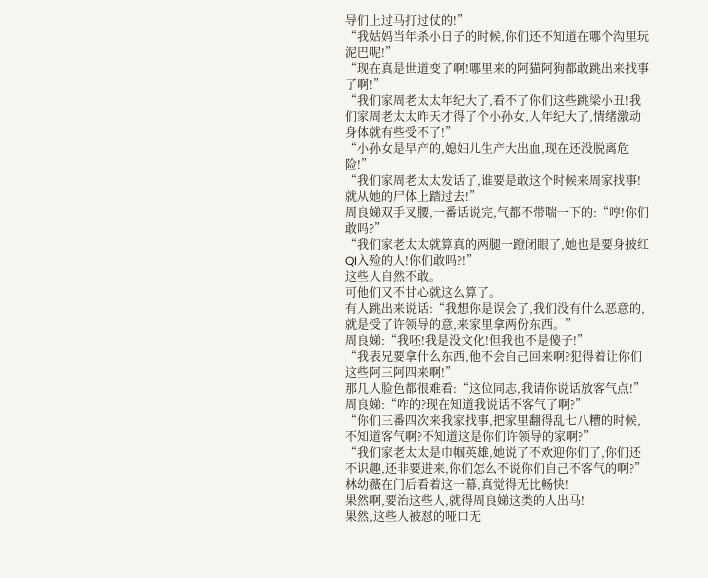导们上过马打过仗的!”
“我姑妈当年杀小日子的时候,你们还不知道在哪个沟里玩泥巴呢!”
“现在真是世道变了啊!哪里来的阿猫阿狗都敢跳出来找事了啊!”
“我们家周老太太年纪大了,看不了你们这些跳梁小丑!我们家周老太太昨天才得了个小孙女,人年纪大了,情绪激动身体就有些受不了!”
“小孙女是早产的,媳妇儿生产大出血,现在还没脱离危险!”
“我们家周老太太发话了,谁要是敢这个时候来周家找事!就从她的尸体上踏过去!”
周良娣双手叉腰,一番话说完,气都不带喘一下的:“哼!你们敢吗?”
“我们家老太太就算真的两腿一蹬闭眼了,她也是要身披红QI入殓的人!你们敢吗?!”
这些人自然不敢。
可他们又不甘心就这么算了。
有人跳出来说话:“我想你是误会了,我们没有什么恶意的,就是受了许领导的意,来家里拿两份东西。”
周良娣:“我呸!我是没文化!但我也不是傻子!”
“我表兄要拿什么东西,他不会自己回来啊?犯得着让你们这些阿三阿四来啊!”
那几人脸色都很难看:“这位同志,我请你说话放客气点!”
周良娣:“咋的?现在知道我说话不客气了啊?”
“你们三番四次来我家找事,把家里翻得乱七八糟的时候,不知道客气啊?不知道这是你们许领导的家啊?”
“我们家老太太是巾帼英雄,她说了不欢迎你们了,你们还不识趣,还非要进来,你们怎么不说你们自己不客气的啊?”
林幼薇在门后看着这一幕,真觉得无比畅快!
果然啊,要治这些人,就得周良娣这类的人出马!
果然,这些人被怼的哑口无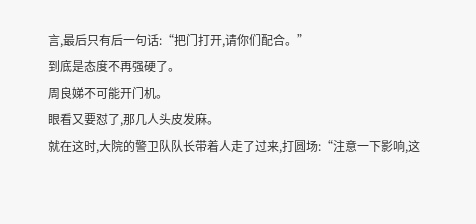言,最后只有后一句话:“把门打开,请你们配合。”
到底是态度不再强硬了。
周良娣不可能开门机。
眼看又要怼了,那几人头皮发麻。
就在这时,大院的警卫队队长带着人走了过来,打圆场:“注意一下影响,这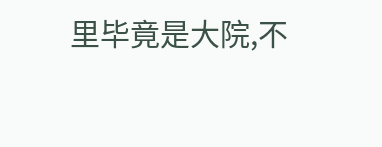里毕竟是大院,不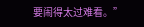要闹得太过难看。”